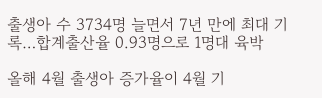출생아 수 3734명 늘면서 7년 만에 최대 기록…합계출산율 0.93명으로 1명대 육박

올해 4월 출생아 증가율이 4월 기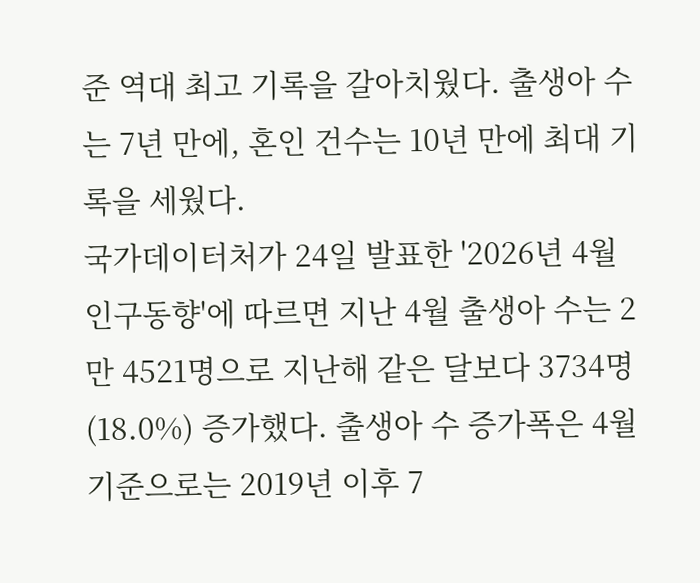준 역대 최고 기록을 갈아치웠다. 출생아 수는 7년 만에, 혼인 건수는 10년 만에 최대 기록을 세웠다.
국가데이터처가 24일 발표한 '2026년 4월 인구동향'에 따르면 지난 4월 출생아 수는 2만 4521명으로 지난해 같은 달보다 3734명(18.0%) 증가했다. 출생아 수 증가폭은 4월 기준으로는 2019년 이후 7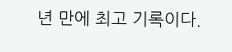년 만에 최고 기록이다.